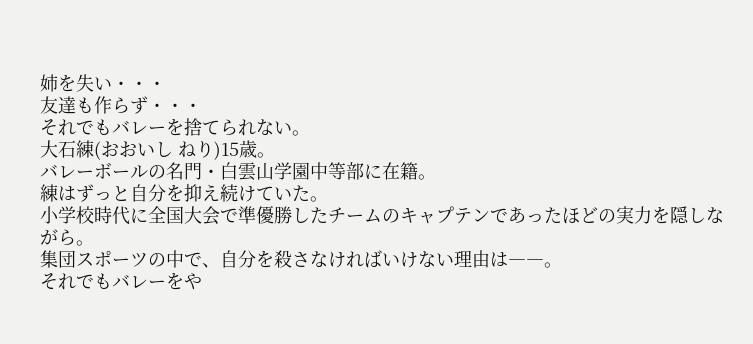姉を失い・・・
友達も作らず・・・
それでもバレーを捨てられない。
大石練(おおいし ねり)15歳。
バレーボールの名門・白雲山学園中等部に在籍。
練はずっと自分を抑え続けていた。
小学校時代に全国大会で準優勝したチームのキャプテンであったほどの実力を隠しながら。
集団スポーツの中で、自分を殺さなければいけない理由は――。
それでもバレーをや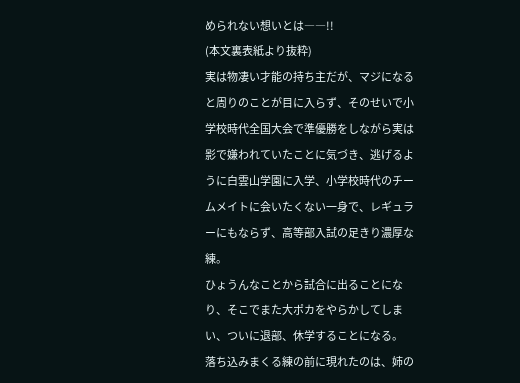められない想いとは――!!
(本文裏表紙より抜粋)
実は物凄い才能の持ち主だが、マジになると周りのことが目に入らず、そのせいで小学校時代全国大会で準優勝をしながら実は影で嫌われていたことに気づき、逃げるように白雲山学園に入学、小学校時代のチームメイトに会いたくない一身で、レギュラーにもならず、高等部入試の足きり濃厚な練。
ひょうんなことから試合に出ることになり、そこでまた大ポカをやらかしてしまい、ついに退部、休学することになる。
落ち込みまくる練の前に現れたのは、姉の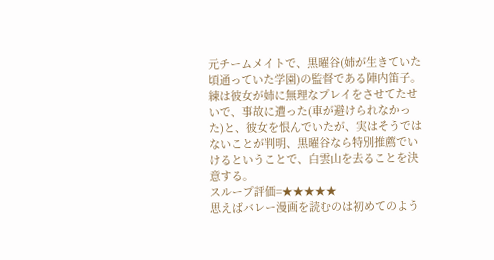元チームメイトで、黒曜谷(姉が生きていた頃通っていた学園)の監督である陣内笛子。
練は彼女が姉に無理なプレイをさせてたせいで、事故に遭った(車が避けられなかった)と、彼女を恨んでいたが、実はそうではないことが判明、黒曜谷なら特別推薦でいけるということで、白雲山を去ることを決意する。
スループ評価=★★★★★
思えばバレー漫画を読むのは初めてのよう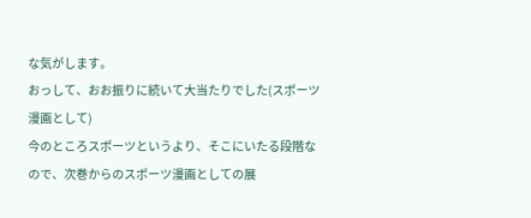な気がします。
おっして、おお振りに続いて大当たりでした(スポーツ漫画として)
今のところスポーツというより、そこにいたる段階なので、次巻からのスポーツ漫画としての展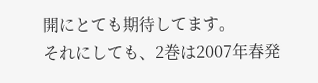開にとても期待してます。
それにしても、2巻は2007年春発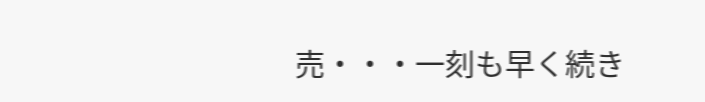売・・・一刻も早く続き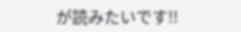が読みたいです!!